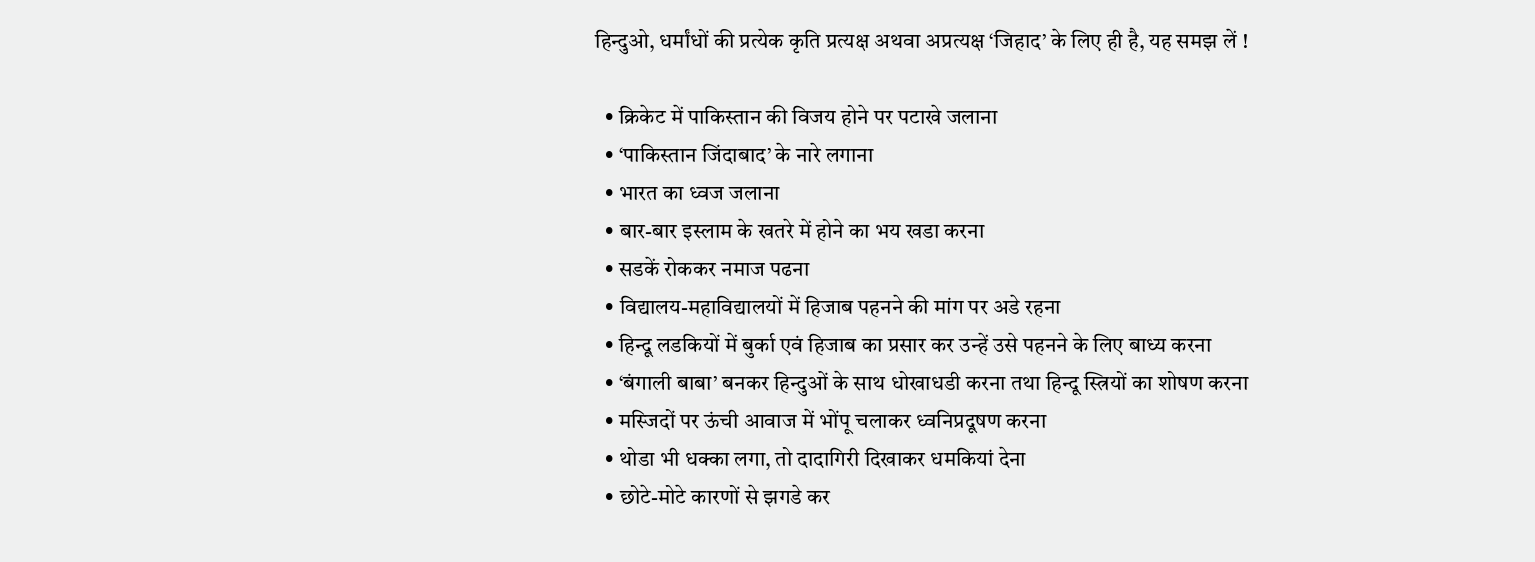हिन्दुओ, धर्मांधों की प्रत्येक कृति प्रत्यक्ष अथवा अप्रत्यक्ष ‘जिहाद’ के लिए ही है, यह समझ लें !

  • क्रिकेट में पाकिस्तान की विजय होने पर पटाखे जलाना
  • ‘पाकिस्तान जिंदाबाद’ के नारे लगाना
  • भारत का ध्वज जलाना
  • बार-बार इस्लाम के खतरे में होने का भय खडा करना
  • सडकें रोककर नमाज पढना
  • विद्यालय-महाविद्यालयों में हिजाब पहनने की मांग पर अडे रहना
  • हिन्दू लडकियों में बुर्का एवं हिजाब का प्रसार कर उन्हें उसे पहनने के लिए बाध्य करना
  • ‘बंगाली बाबा’ बनकर हिन्दुओं के साथ धोखाधडी करना तथा हिन्दू स्त्रियों का शोषण करना
  • मस्जिदों पर ऊंची आवाज में भोंपू चलाकर ध्वनिप्रदूषण करना
  • थोडा भी धक्का लगा, तो दादागिरी दिखाकर धमकियां देना
  • छोटे-मोटे कारणों से झगडे कर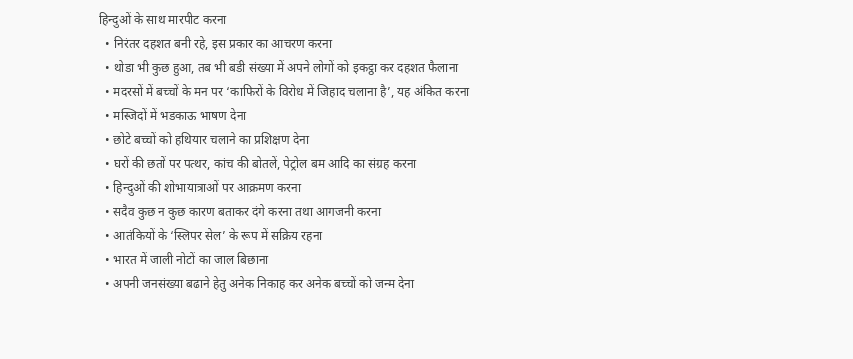हिन्दुओं के साथ मारपीट करना
  • निरंतर दहशत बनी रहे, इस प्रकार का आचरण करना
  • थोडा भी कुछ हुआ, तब भी बडी संख्या में अपने लोगों को इकट्ठा कर दहशत फैलाना
  • मदरसों में बच्चों के मन पर ‘काफिरों के विरोध में जिहाद चलाना है’, यह अंकित करना
  • मस्जिदों में भडकाऊ भाषण देना
  • छोटे बच्चों को हथियार चलाने का प्रशिक्षण देना
  • घरों की छतों पर पत्थर, कांच की बोतलें, पेट्रोल बम आदि का संग्रह करना
  • हिन्दुओं की शोभायात्राओं पर आक्रमण करना
  • सदैव कुछ न कुछ कारण बताकर दंगे करना तथा आगजनी करना
  • आतंकियों के ‘स्लिपर सेल’ के रूप में सक्रिय रहना
  • भारत में जाली नोटों का जाल बिछाना
  • अपनी जनसंख्या बढाने हेतु अनेक निकाह कर अनेक बच्चों को जन्म देना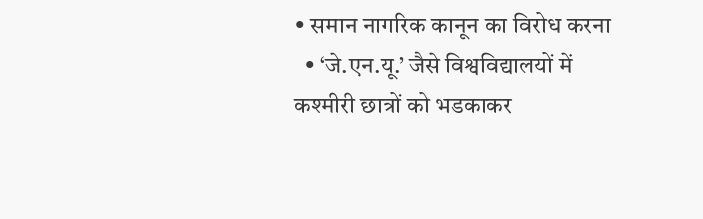• समान नागरिक कानून का विरोध करना
  • ‘जे.एन.यू.’ जैसे विश्वविद्यालयों में कश्मीरी छात्रों को भडकाकर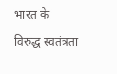भारत के विरुद्ध स्वतंत्रता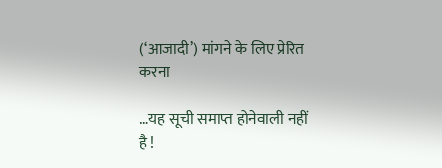(‘आजादी’) मांगने के लिए प्रेरित करना

…यह सूची समाप्त होनेवाली नहीं है !